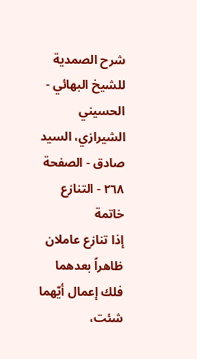شرح الصمدية للشيخ البهائي - الحسيني الشيرازي، السيد صادق - الصفحة ٢٦٨ - التنازع
خاتمة
إذا تنازع عاملان ظاهراً بعدهما فلك إعمال أيّهما شئت،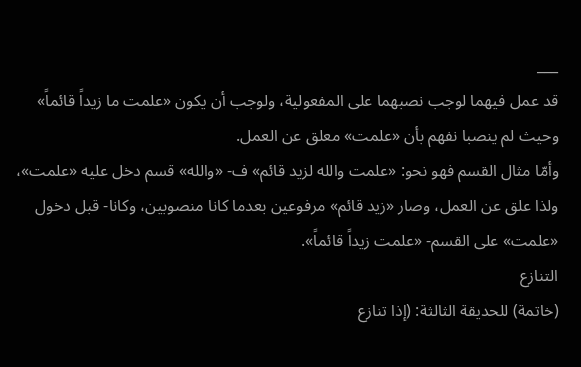___
قد عمل فيهما لوجب نصبهما على المفعولية، ولوجب أن يكون «علمت ما زيداً قائماً»
وحيث لم ينصبا نفهم بأن «علمت» معلق عن العمل.
وأمّا مثال القسم فهو نحو: «علمت والله لزيد قائم» ف- «والله» قسم دخل عليه «علمت»، ولذا علق عن العمل، وصار «زيد قائم» مرفوعين بعدما كانا منصوبين، وكانا- قبل دخول «علمت» على القسم- «علمت زيداً قائماً».
التنازع
(خاتمة) للحديقة الثالثة: (إذا تنازع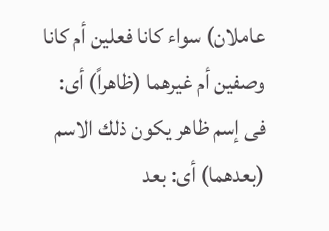عاملان) سواء كانا فعلين أم كانا وصفين أم غيرهما (ظاهراً) أى: فى إسم ظاهر يكون ذلك الاسم (بعدهما) أى: بعد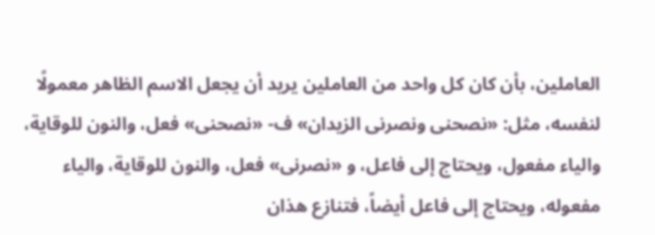العاملين، بأن كان كل واحد من العاملين يريد أن يجعل الاسم الظاهر معمولًا لنفسه، مثل: «نصحنى ونصرنى الزيدان» ف- «نصحنى» فعل، والنون للوقاية، والياء مفعول، ويحتاج إلى فاعل، و «نصرنى» فعل، والنون للوقاية، والياء مفعوله، ويحتاج إلى فاعل أيضاً، فتنازع هذان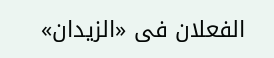الفعلان فى «الزيدان»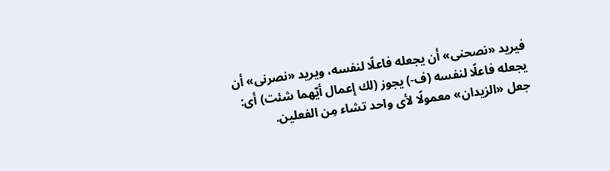فيريد «نصحنى» أن يجعله فاعلًا لنفسه، ويريد «نصرنى» أن يجعله فاعلًا لنفسه (ف-) يجوز (لك إعمال أيّهما شئت) أى: جعل «الزيدان» معمولًا لأى واحد تشاء مِن الفعلين.